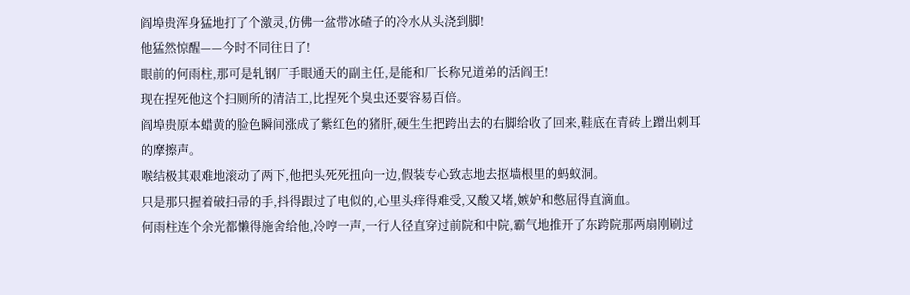阎埠贵浑身猛地打了个激灵,仿佛一盆带冰碴子的冷水从头浇到脚!
他猛然惊醒——今时不同往日了!
眼前的何雨柱,那可是轧钢厂手眼通天的副主任,是能和厂长称兄道弟的活阎王!
现在捏死他这个扫厕所的清洁工,比捏死个臭虫还要容易百倍。
阎埠贵原本蜡黄的脸色瞬间涨成了紫红色的猪肝,硬生生把跨出去的右脚给收了回来,鞋底在青砖上蹭出刺耳的摩擦声。
喉结极其艰难地滚动了两下,他把头死死扭向一边,假装专心致志地去抠墙根里的蚂蚁洞。
只是那只握着破扫帚的手,抖得跟过了电似的,心里头痒得难受,又酸又堵,嫉妒和憋屈得直滴血。
何雨柱连个余光都懒得施舍给他,冷哼一声,一行人径直穿过前院和中院,霸气地推开了东跨院那两扇刚刷过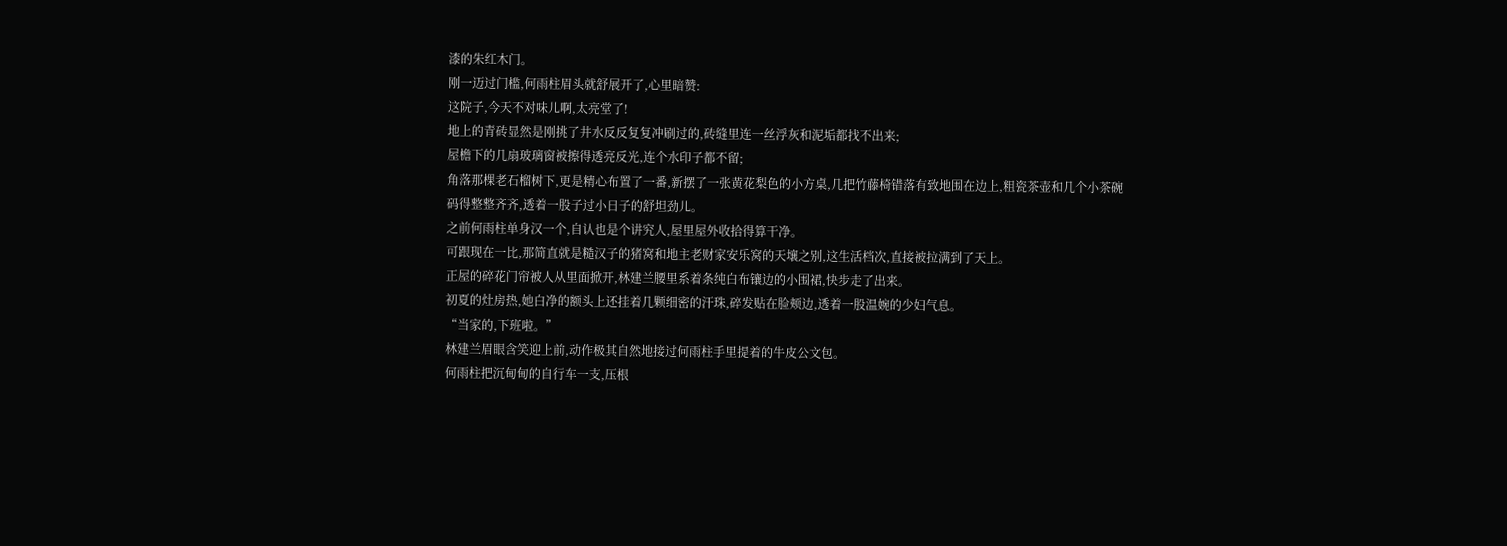漆的朱红木门。
刚一迈过门槛,何雨柱眉头就舒展开了,心里暗赞:
这院子,今天不对味儿啊,太亮堂了!
地上的青砖显然是刚挑了井水反反复复冲刷过的,砖缝里连一丝浮灰和泥垢都找不出来;
屋檐下的几扇玻璃窗被擦得透亮反光,连个水印子都不留;
角落那棵老石榴树下,更是精心布置了一番,新摆了一张黄花梨色的小方桌,几把竹藤椅错落有致地围在边上,粗瓷茶壶和几个小茶碗码得整整齐齐,透着一股子过小日子的舒坦劲儿。
之前何雨柱单身汉一个,自认也是个讲究人,屋里屋外收拾得算干净。
可跟现在一比,那简直就是糙汉子的猪窝和地主老财家安乐窝的天壤之别,这生活档次,直接被拉满到了天上。
正屋的碎花门帘被人从里面掀开,林建兰腰里系着条纯白布镶边的小围裙,快步走了出来。
初夏的灶房热,她白净的额头上还挂着几颗细密的汗珠,碎发贴在脸颊边,透着一股温婉的少妇气息。
“当家的,下班啦。”
林建兰眉眼含笑迎上前,动作极其自然地接过何雨柱手里提着的牛皮公文包。
何雨柱把沉甸甸的自行车一支,压根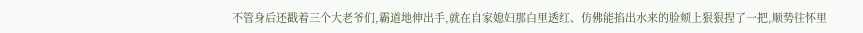不管身后还戳着三个大老爷们,霸道地伸出手,就在自家媳妇那白里透红、仿佛能掐出水来的脸颊上狠狠捏了一把,顺势往怀里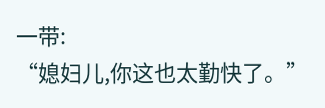一带:
“媳妇儿,你这也太勤快了。”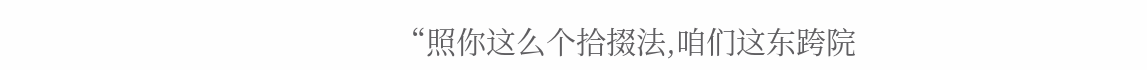“照你这么个拾掇法,咱们这东跨院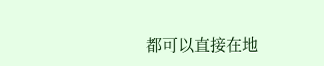都可以直接在地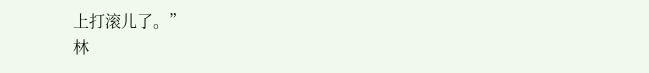上打滚儿了。”
林